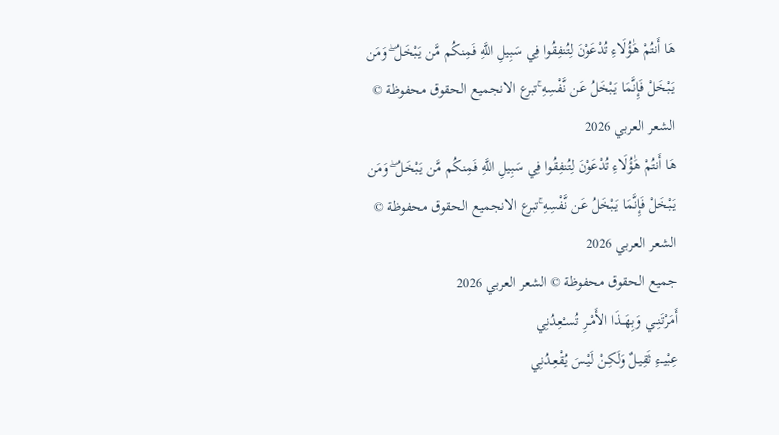هَا أَنتُمْ هَٰؤُلَاءِ تُدْعَوْنَ لِتُنفِقُوا فِي سَبِيلِ اللَّهِ فَمِنكُم مَّن يَبْخَلُ ۖ وَمَن يَبْخَلْ فَإِنَّمَا يَبْخَلُ عَن نَّفْسِهِ ۚتبرع الانجميع الحقوق محفوظة © الشعر العربي 2026
هَا أَنتُمْ هَٰؤُلَاءِ تُدْعَوْنَ لِتُنفِقُوا فِي سَبِيلِ اللَّهِ فَمِنكُم مَّن يَبْخَلُ ۖ وَمَن يَبْخَلْ فَإِنَّمَا يَبْخَلُ عَن نَّفْسِهِ ۚتبرع الانجميع الحقوق محفوظة © الشعر العربي 2026
جميع الحقوق محفوظة © الشعر العربي 2026
أَمَرْتَنِــي وَبِهَــذَا الأَمْــرِ تُسـْعِدُنِي
عِبْيــءِ ثَقِيـلٌ وَلَكِـنْ لَيْـسَ يُقْعِـدُنِي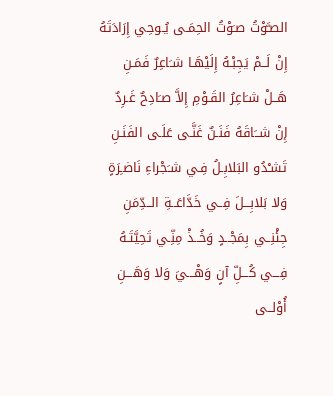الصـَّوْتُ صـَوْتُ الحِمَـى يُـوحِي إِرَادَتَهُ
إِنْ لَــمْ يَجِبْـهُ إِلَيْهَـا شـَاعِرٌ فَمَـنِ
هَــلْ شـَاعِرُ القَـوْمِ إِلاَّ صـَادِحٌ غَـرِدٌ
إِنْ شــَاقَهُ فَنَـنٌ غَنَّـى عَلَـى الفَنَـنِ
تَشـْدُو البَلابِـلُ فِـي شـَجْراءِ نَاضـِرَةٍ
وَلا بَلابِـــلَ فِــي خَدَّاعَــةِ الــدِّمَنِ
جِئْنِــي بِمَجْــدٍ وَخُــذْ مِنِّـي تَحِيَّتَـهُ
فِـــي كُـــلِّ آنٍ وَهْـــيَ وَلا وَهَـــنِ
أُوْلــى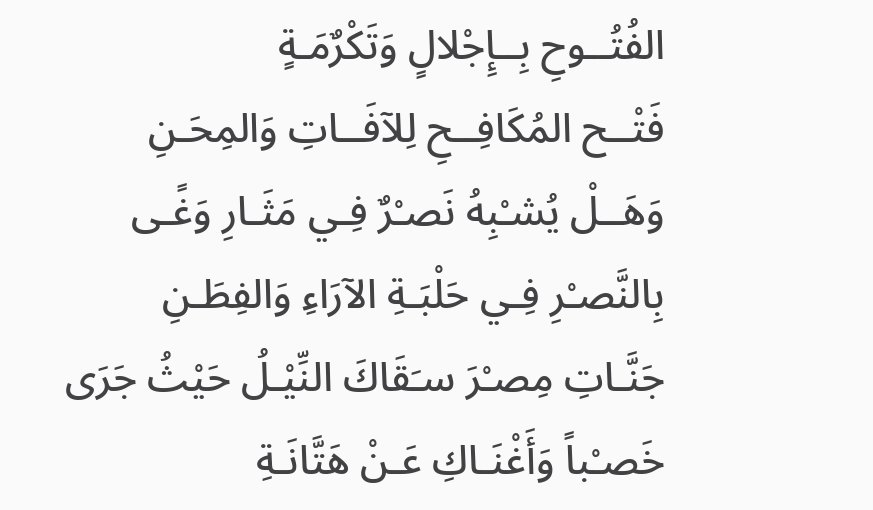الفُتُــوحِ بِــإِجْلالٍ وَتَكْرٌمَـةٍ
فَتْــح المُكَافِــحِ لِلآفَــاتِ وَالمِحَـنِ
وَهَــلْ يُشـْبِهُ نَصـْرٌ فِـي مَثَـارِ وَغًـى
بِالنَّصـْرِ فِـي حَلْبَـةِ الآرَاءِ وَالفِطَـنِ
جَنَّـاتِ مِصـْرَ سـَقَاكَ النِّيْـلُ حَيْثُ جَرَى
خَصـْباً وَأَغْنَـاكِ عَـنْ هَتَّانَـةِ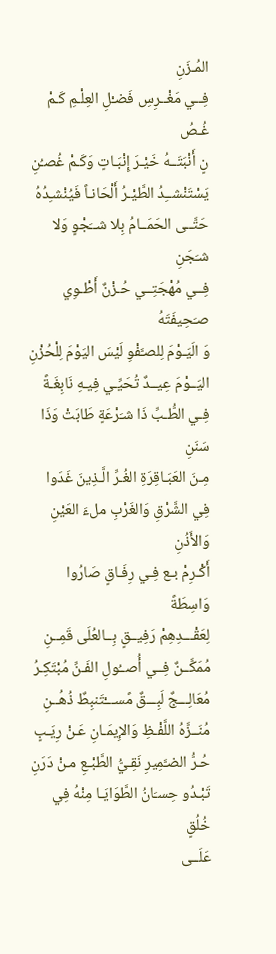المُـزَنِ
فِــي مَغْــرِسِ فَضـْلِ العِلْـمِ كَـمْ غُـصُ
نٍ أَنْبَتَــهُ خَيْـرَ إِنْبَـاتٍ وَكَـمْ غُصـُنِ
يَسْتَنْشــِدُ الطَّيْـرُ أَلْحَانـاً فَيُنْشـِدُهُ
حَتَّــى الحَمَــامُ بِلا شــَجْوٍ وَلا شـَجَنِ
فِــي مُهْجَتِــي حُـزْنٌ أَطْـوِي صـَحِيفَتَهُ
وَ الَيَـوْمَ لِلصـَّفْوِ لَيْسَ اليَوْمَ لِلْحُزْنِ
اليَــوْمَ عِيــدٌ تُحَيِّـي فِيـهِ نَابِغَـةً
فِـي الطُّـبِّ ذَا شـَرْعَةٍ طَابَتْ وَذَا سَنَنِ
مِـنَ العَبَـاقِرَةِ الغُـرِّ الَّـذِينَ غَدَوا
فِي الشَّرْقِ وَالغَرْبِ ملءَ العَيْنِ وَالأَذُنِ
أَكْـرِمْ بـع فِـي رِفَـاقٍ صَارُوا وَاسِطَةً
لِعَقْـــدِهِمْ رَفِيــقٍ بِــالعُلَى قَمِــنِ
مُمَكَّــنٌ فِــي أُصــُولِ الفَـنِّ مُبْتَكِـرُ
مُعَالِـــجٌ لَبِـــقٌ مًســـْتَنبِطٌ ذُهُــنِ
مُنَــزَّهُ اللَّفْـظِ وَالإِيمَـانِ عَـنْ رِيَـبٍ
حُـرُّ الضـَّمِيرِ نَقِـيُّ الطَّبْـعِ مـنْ دَرَنِ
تَبْـدُو حِسـَانُ الطَّوَايَـا مِنْهُ فِي خُلُقٍ
عَلَــى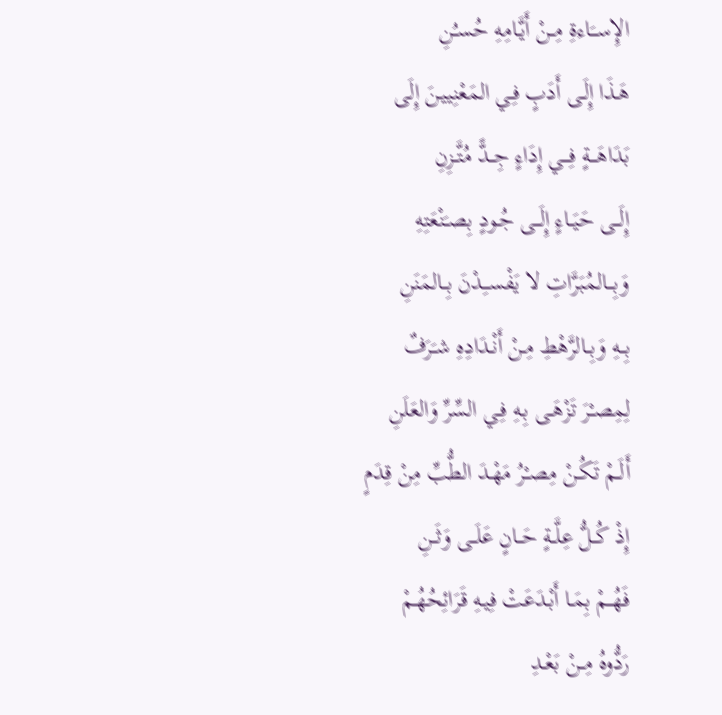الإِســَاءةِ مِــنْ أَيَّـامِهِ حُسـُنِ
هَـذَا إِلَـى أَدَبٍ فِـي المَعْنِييـنَ إِلَى
بَدَاهَـــةٍ فِـــي إِدَاءٍ جِــدًّ مُتَّــزِنِ
إِلَــى حَيَــاءٍ إِلَــى جُـودٍ بِصـَنْعَتِهِ
وَبِـــالمُبَرَّاتِ لا يَفْســِدْنَ بِــالمَنَنِ
بِــهِ وَبِــالرَّهْطِ مِـنْ أَنْـدَادِهِ شـَرَفٌ
لِمِصـْرَ تَزْهَـى بِـهِ فِـي السِّرِّ وَالعَلَنِ
أَلَـمْ تَكُـنْ مِصـْرُ مَهْـدَ الطُّبِّ مِنْ قِدَمٍ
إِذْ كُــلُّ عِلَّــةٍ حَــانٍ عَلَــى وَثَــنِ
فَهُــمْ بِمَـا أَبْـدَعَتْ فِيـهِ قَرَائِحُهُـمْ
رَدُّوهُ مِــنْ بَعْـدِ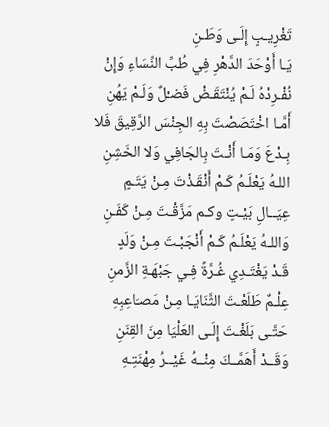تَغْرِيـبٍ إِلَـى وَطَـنِ
يَـا أَوْحَدَ الدَّهْرِ فِي طُبِّ النِّسَاءِ وَإِنْ
نُفْـرِدْهُ لَـمْ يُنْتَقَـضْ فَضـْلٌ وَلَـمْ يَهُنِ
أَمَّـا اخْتَصَصْتَ بِهِ الجِنْسَ الرَّقِيقَ فَلا
بِـدْعَ وَمَـا أَنْـتَ بِالجَافِي وَلا الخَشِنِ
اللـهُ يَعْلَـمُ كَـمْ أَنْقَـذْتَ مِـنْ يَتَـمٍ
عِيَــالِ بَيْـتٍ وكـم مَزَّقْـتَ مِـنْ كَفَـنِ
وَاللـهُ يَعْلَـمُ كَـمْ أَنْجَبْـتَ مِـنْ وَلَدٍ
قَـدْ يَغْتَـدِي غُـرَّةً فِـي جَبْهَـةِ الزَّمنِ
عِلْـمٌ طَلَعْـتَ الثَّنَايَـا مِـنْ مَصـَاعِبِهِ
حَتَّـى بَلَغْـتَ إِلَـى العَلْيَا مِنَ القِنَنِ
وَقَــدْ أَهَمَّــكَ مِنْــهُ غَيْــرُ مِهْنَتِـهِ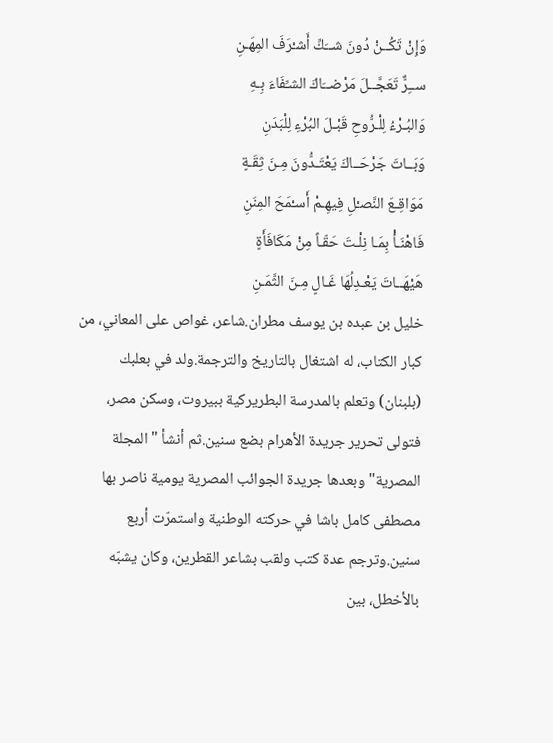وَإِنْ تَكُــنْ دُونَ شــَكِّ أَشـْرَفَ المِهَـنِ
ســِرٌّ تَعَجَّــلَ مَرْضــَاكَ الشـِّفَاءَ بِـهِ
وَالبُـرْءُ لِلْـرُّوحِ قَبْـلَ البُرْءِ لِلْبَدَنِ
وَبَــاتَ جَرْحَــاكَ يَعْتَـدُّونَ مِـنَ ثِقَـةٍ
مَوَاقِـعَ النَّصـْلِ فِيهِـمْ أَسـْمَحَ المِنَنِ
فَاهْنَـأْ بِمَـا نِلْـتَ حَقّـاً مِنْ مَكَافَأَةٍ
هَيْهَــاتَ يَعْـدِلُهَا غَـالٍ مِـنَ الثَّمَـنِ
خليل بن عبده بن يوسف مطران.شاعر، غواص على المعاني، من كبار الكتاب، له اشتغال بالتاريخ والترجمة.ولد في بعلبك (بلبنان) وتعلم بالمدرسة البطريركية ببيروت، وسكن مصر، فتولى تحرير جريدة الأهرام بضع سنين.ثم أنشأ "المجلة المصرية" وبعدها جريدة الجوائب المصرية يومية ناصر بها مصطفى كامل باشا في حركته الوطنية واستمرّت أربع سنين.وترجم عدة كتب ولقب بشاعر القطرين، وكان يشبّه بالأخطل، بين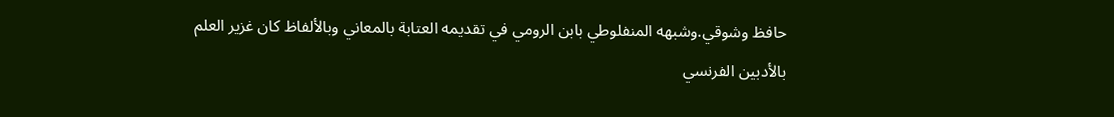حافظ وشوقي.وشبهه المنفلوطي بابن الرومي في تقديمه العتابة بالمعاني وبالألفاظ كان غزير العلم بالأدبين الفرنسي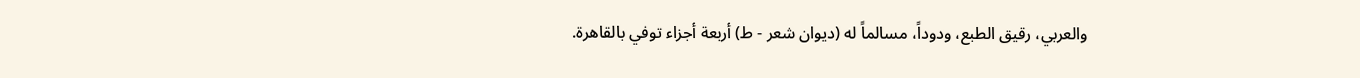والعربي، رقيق الطبع، ودوداً، مسالماً له (ديوان شعر - ط) أربعة أجزاء توفي بالقاهرة.